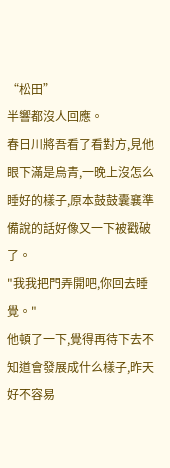“松田”
半響都沒人回應。
春日川將吾看了看對方,見他眼下滿是烏青,一晚上沒怎么睡好的樣子,原本鼓鼓囊襄準備說的話好像又一下被戳破了。
"我我把門弄開吧,你回去睡覺。"
他頓了一下,覺得再待下去不知道會發展成什么樣子,昨天好不容易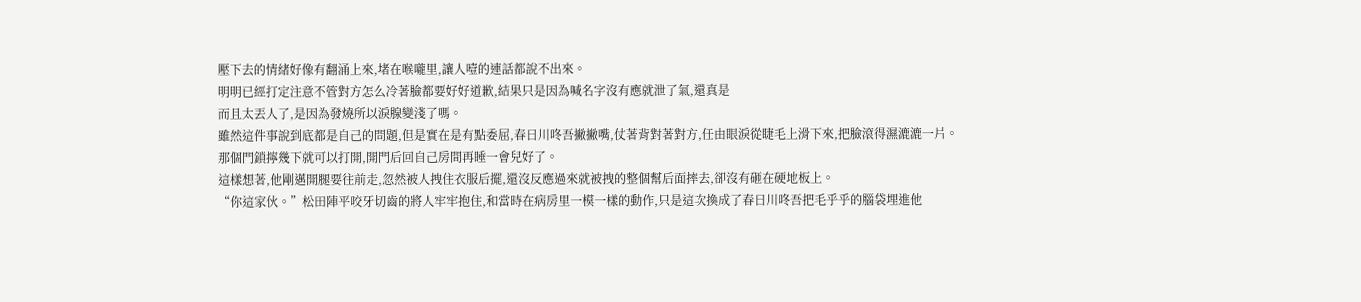壓下去的情緒好像有翻涌上來,堵在喉嚨里,讓人噎的連話都說不出來。
明明已經打定注意不管對方怎么冷著臉都要好好道歉,結果只是因為喊名字沒有應就泄了氣,還真是
而且太丟人了,是因為發燒所以淚腺變淺了嗎。
雖然這件事說到底都是自己的問題,但是實在是有點委屈,春日川咚吾撇撇嘴,仗著背對著對方,任由眼淚從睫毛上滑下來,把臉滾得濕漉漉一片。
那個門鎖擰幾下就可以打開,開門后回自己房間再睡一會兒好了。
這樣想著,他剛邁開腿要往前走,忽然被人拽住衣服后擺,還沒反應過來就被拽的整個幫后面摔去,卻沒有砸在硬地板上。
“你這家伙。”松田陣平咬牙切齒的將人牢牢抱住,和當時在病房里一模一樣的動作,只是這次換成了春日川咚吾把毛乎乎的腦袋埋進他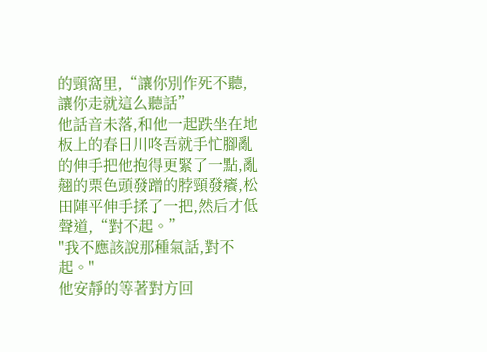的頸窩里,“讓你別作死不聽,讓你走就這么聽話”
他話音未落,和他一起跌坐在地板上的春日川咚吾就手忙腳亂的伸手把他抱得更緊了一點,亂翹的栗色頭發蹭的脖頸發癢,松田陣平伸手揉了一把,然后才低聲道,“對不起。”
"我不應該說那種氣話,對不起。"
他安靜的等著對方回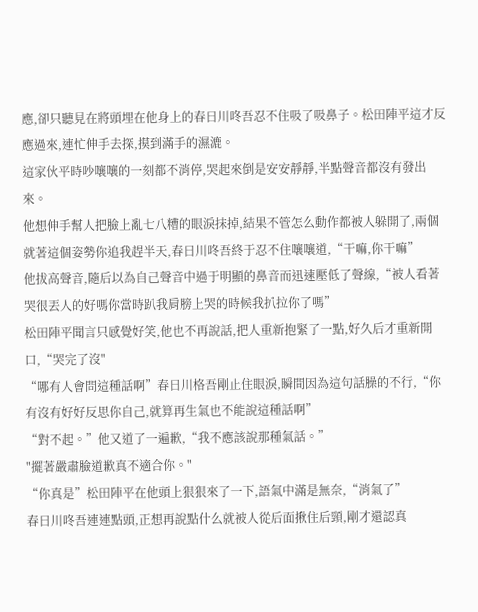應,卻只聽見在將頭埋在他身上的春日川咚吾忍不住吸了吸鼻子。松田陣平這才反應過來,連忙伸手去探,摸到滿手的濕漉。
這家伙平時吵嚷嚷的一刻都不消停,哭起來倒是安安靜靜,半點聲音都沒有發出來。
他想伸手幫人把臉上亂七八糟的眼淚抹掉,結果不管怎么動作都被人躲開了,兩個就著這個姿勢你追我趕半天,春日川咚吾終于忍不住嚷嚷道,“干嘛,你干嘛”
他拔高聲音,隨后以為自己聲音中過于明顯的鼻音而迅速壓低了聲線,“被人看著哭很丟人的好嗎你當時趴我肩膀上哭的時候我扒拉你了嗎”
松田陣平聞言只感覺好笑,他也不再說話,把人重新抱緊了一點,好久后才重新開口,“哭完了沒"
“哪有人會問這種話啊”春日川格吾剛止住眼淚,瞬間因為這句話臊的不行,“你有沒有好好反思你自己,就算再生氣也不能說這種話啊”
“對不起。”他又道了一遍歉,“我不應該說那種氣話。”
"擺著嚴肅臉道歉真不適合你。"
“你真是”松田陣平在他頭上狠狠來了一下,語氣中滿是無奈,“消氣了”
春日川咚吾連連點頭,正想再說點什么就被人從后面揪住后頸,剛才還認真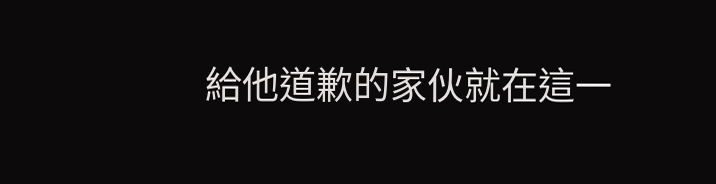給他道歉的家伙就在這一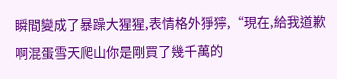瞬間變成了暴躁大猩猩,表情格外猙獰,“現在,給我道歉啊混蛋雪天爬山你是剛買了幾千萬的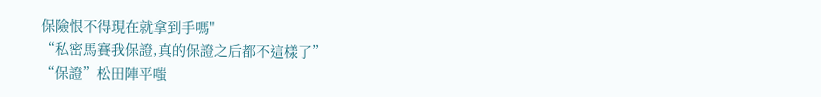保險恨不得現在就拿到手嗎"
“私密馬賽我保證,真的保證之后都不這樣了”
“保證”松田陣平嗤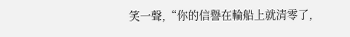笑一聲,“你的信譽在輪船上就清零了,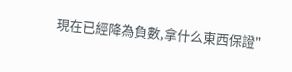現在已經降為負數,拿什么東西保證"